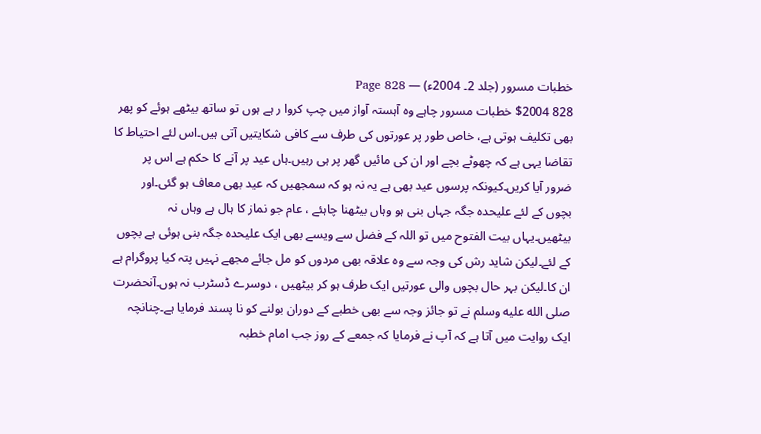خطبات مسرور (جلد 2۔ 2004ء) — Page 828
828 $2004 خطبات مسرور چاہے وہ آہستہ آواز میں چپ کروا ر ہے ہوں تو ساتھ بیٹھے ہوئے کو پھر بھی تکلیف ہوتی ہے، خاص طور پر عورتوں کی طرف سے کافی شکایتیں آتی ہیں۔اس لئے احتیاط کا تقاضا یہی ہے کہ چھوٹے بچے اور ان کی مائیں گھر پر ہی رہیں۔ہاں عید پر آنے کا حکم ہے اس پر ضرور آیا کریں۔کیونکہ پرسوں عید بھی ہے یہ نہ ہو کہ سمجھیں کہ عید بھی معاف ہو گئی۔اور بچوں کے لئے علیحدہ جگہ جہاں بنی ہو وہاں بیٹھنا چاہئے ، عام جو نماز کا ہال ہے وہاں نہ بیٹھیں۔یہاں بیت الفتوح میں تو اللہ کے فضل سے ویسے بھی ایک علیحدہ جگہ بنی ہوئی ہے بچوں کے لئے۔لیکن شاید رش کی وجہ سے وہ علاقہ بھی مردوں کو مل جائے مجھے نہیں پتہ کیا پروگرام ہے ان کا۔لیکن بہر حال بچوں والی عورتیں ایک طرف ہو کر بیٹھیں ، دوسرے ڈسٹرب نہ ہوں۔آنحضرت صلى الله عليه وسلم نے تو جائز وجہ سے بھی خطبے کے دوران بولنے کو نا پسند فرمایا ہے۔چنانچہ ایک روایت میں آتا ہے کہ آپ نے فرمایا کہ جمعے کے روز جب امام خطبہ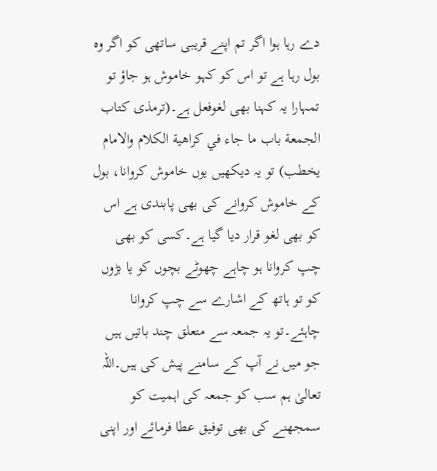دے رہا ہوا اگر تم اپنے قریبی ساتھی کو اگر وہ بول رہا ہے تو اس کو کہو خاموش ہو جاؤ تو تمہارا یہ کہنا بھی لغوفعل ہے۔(ترمذى كتاب الجمعة باب ما جاء في كراهية الكلام والامام يخطب) تو یہ دیکھیں یوں خاموش کروانا، بول کے خاموش کروانے کی بھی پابندی ہے اس کو بھی لغو قرار دیا گیا ہے۔کسی کو بھی چپ کروانا ہو چاہے چھوٹے بچوں کو یا بڑوں کو تو ہاتھ کے اشارے سے چپ کروانا چاہئے۔تو یہ جمعہ سے متعلق چند باتیں ہیں جو میں نے آپ کے سامنے پیش کی ہیں۔اللہ تعالیٰ ہم سب کو جمعہ کی اہمیت کو سمجھنے کی بھی توفیق عطا فرمائے اور اپنی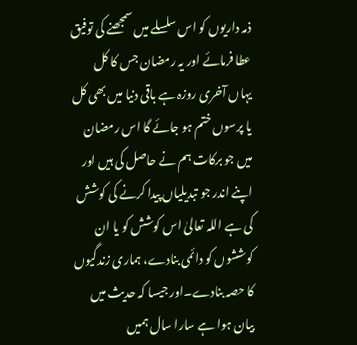ذمہ داریوں کو اس سلسلے میں سمجھنے کی توفیق عطا فرمائے اور یہ رمضان جس کا کل یہاں آخری روزہ ہے باقی دنیا میں بھی کل یا پرسوں ختم ہو جائے گا اس رمضان میں جو برکات ہم نے حاصل کی ہیں اور اپنے اندر جو تبدیلیاں پیدا کرنے کی کوشش کی ہے اللہ تعالیٰ اس کوشش کو یا ان کوششوں کو دائمی بنادے، ہماری زندگیوں کا حصہ بنادے۔اور جیسا کہ حدیث میں بیان ہوا ہے سارا سال ہمیں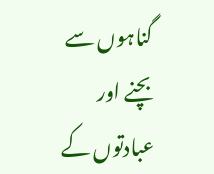گناہوں سے بچنے اور عبادتوں کے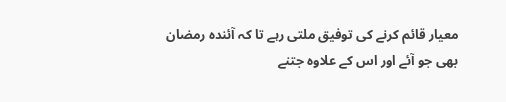معیار قائم کرنے کی توفیق ملتی رہے تا کہ آئندہ رمضان بھی جو آئے اور اس کے علاوہ جتنے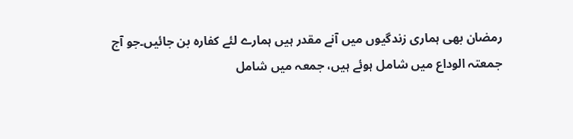رمضان بھی ہماری زندگیوں میں آنے مقدر ہیں ہمارے لئے کفارہ بن جائیں۔جو آج جمعتہ الوداع میں شامل ہوئے ہیں، جمعہ میں شامل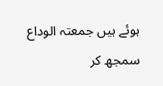ہوئے ہیں جمعتہ الوداع سمجھ کر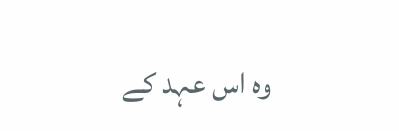وہ اس عہد کے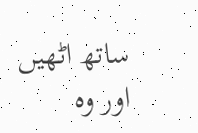ساتھ اٹھیں اور وہ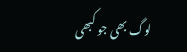لوگ بھی جو کبھی